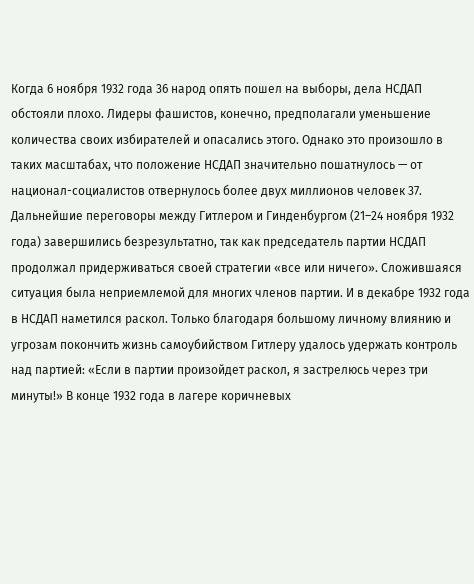Когда 6 ноября 1932 года 36 народ опять пошел на выборы, дела НСДАП обстояли плохо. Лидеры фашистов, конечно, предполагали уменьшение количества своих избирателей и опасались этого. Однако это произошло в таких масштабах, что положение НСДАП значительно пошатнулось — от национал-социалистов отвернулось более двух миллионов человек 37. Дальнейшие переговоры между Гитлером и Гинденбургом (21–24 ноября 1932 года) завершились безрезультатно, так как председатель партии НСДАП продолжал придерживаться своей стратегии «все или ничего». Сложившаяся ситуация была неприемлемой для многих членов партии. И в декабре 1932 года в НСДАП наметился раскол. Только благодаря большому личному влиянию и угрозам покончить жизнь самоубийством Гитлеру удалось удержать контроль над партией: «Если в партии произойдет раскол, я застрелюсь через три минуты!» В конце 1932 года в лагере коричневых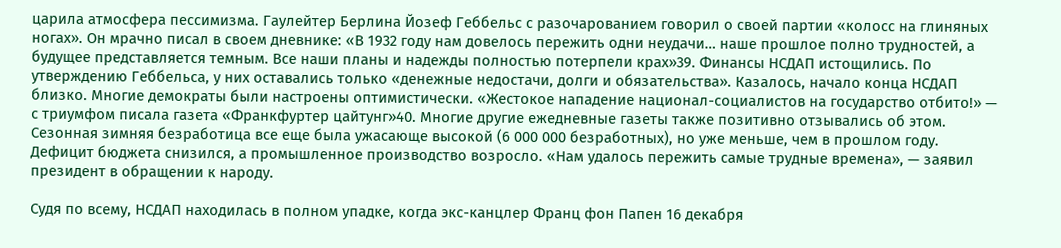царила атмосфера пессимизма. Гаулейтер Берлина Йозеф Геббельс с разочарованием говорил о своей партии «колосс на глиняных ногах». Он мрачно писал в своем дневнике: «В 1932 году нам довелось пережить одни неудачи… наше прошлое полно трудностей, а будущее представляется темным. Все наши планы и надежды полностью потерпели крах»39. Финансы НСДАП истощились. По утверждению Геббельса, у них оставались только «денежные недостачи, долги и обязательства». Казалось, начало конца НСДАП близко. Многие демократы были настроены оптимистически. «Жестокое нападение национал-социалистов на государство отбито!» — с триумфом писала газета «Франкфуртер цайтунг»40. Многие другие ежедневные газеты также позитивно отзывались об этом. Сезонная зимняя безработица все еще была ужасающе высокой (6 000 000 безработных), но уже меньше, чем в прошлом году. Дефицит бюджета снизился, а промышленное производство возросло. «Нам удалось пережить самые трудные времена», — заявил президент в обращении к народу.

Судя по всему, НСДАП находилась в полном упадке, когда экс-канцлер Франц фон Папен 16 декабря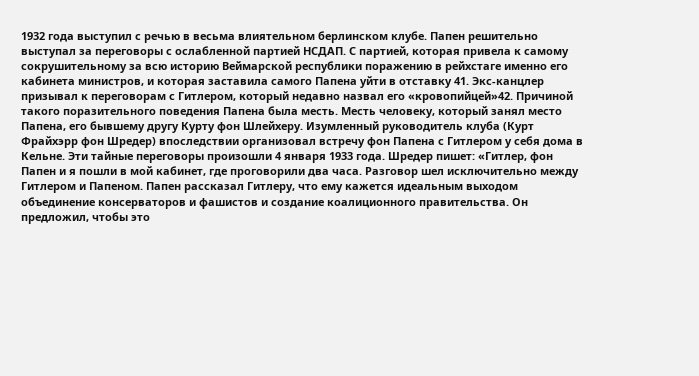1932 года выступил с речью в весьма влиятельном берлинском клубе. Папен решительно выступал за переговоры с ослабленной партией НСДАП. С партией, которая привела к самому сокрушительному за всю историю Веймарской республики поражению в рейхстаге именно его кабинета министров, и которая заставила самого Папена уйти в отставку 41. Экс-канцлер призывал к переговорам с Гитлером, который недавно назвал его «кровопийцей»42. Причиной такого поразительного поведения Папена была месть. Месть человеку, который занял место Папена, его бывшему другу Курту фон Шлейхеру. Изумленный руководитель клуба (Курт Фрайхэрр фон Шредер) впоследствии организовал встречу фон Папена с Гитлером у себя дома в Кельне. Эти тайные переговоры произошли 4 января 1933 года. Шредер пишет: «Гитлер, фон Папен и я пошли в мой кабинет, где проговорили два часа. Разговор шел исключительно между Гитлером и Папеном. Папен рассказал Гитлеру, что ему кажется идеальным выходом объединение консерваторов и фашистов и создание коалиционного правительства. Он предложил, чтобы это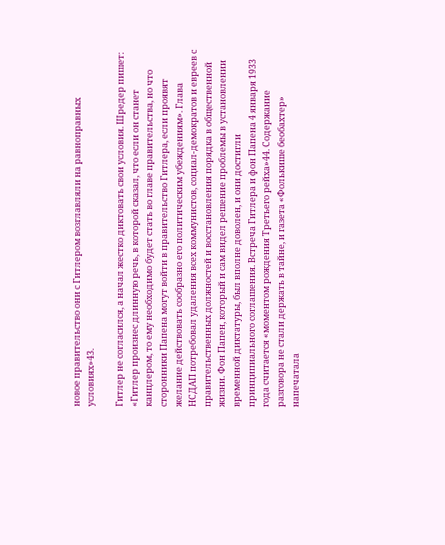новое правительство они с Гитлером возглавляли на равноправных условиях»43.

Гитлер не согласился, а начал жестко диктовать свои условия. Шредер пишет: «Гитлер произнес длинную речь, в которой сказал, что если он станет канцлером, то ему необходимо будет стать во главе правительства, но что сторонники Папена могут войти в правительство Гитлера, если проявят желание действовать сообразно его политическим убеждениям». Глава НСДАП потребовал удаления всех коммунистов, социал-демократов и евреев с правительственных должностей и восстановления порядка в общественной жизни. Фон Папен, который и сам видел решение проблемы в установлении временной диктатуры, был вполне доволен, и они достигли принципиального соглашения. Встреча Гитлера и фон Папена 4 января 1933 года считается «моментом рождения Третьего рейха»44. Содержание разговора не стали держать в тайне, и газета «Фолькише беобахтер» напечатала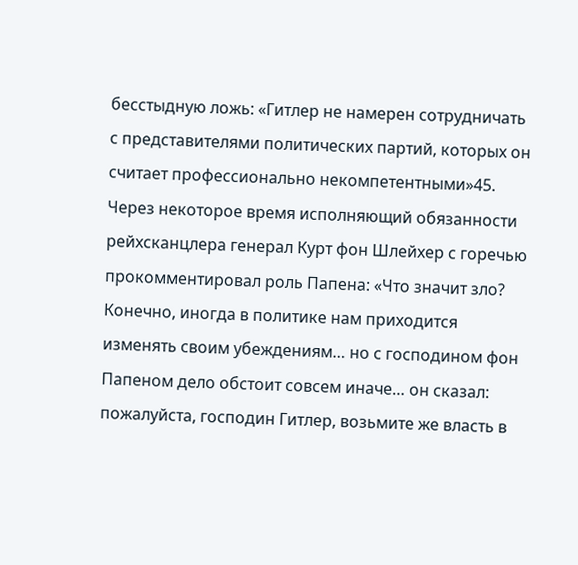бесстыдную ложь: «Гитлер не намерен сотрудничать с представителями политических партий, которых он считает профессионально некомпетентными»45. Через некоторое время исполняющий обязанности рейхсканцлера генерал Курт фон Шлейхер с горечью прокомментировал роль Папена: «Что значит зло? Конечно, иногда в политике нам приходится изменять своим убеждениям… но с господином фон Папеном дело обстоит совсем иначе… он сказал: пожалуйста, господин Гитлер, возьмите же власть в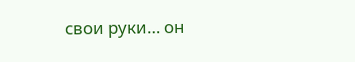свои руки… он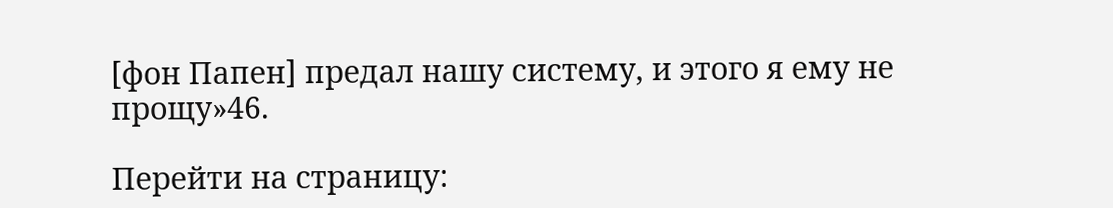[фон Папен] предал нашу систему, и этого я ему не прощу»46.

Перейти на страницу: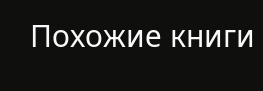Похожие книги